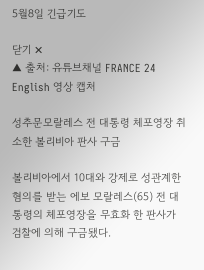5월8일 긴급기도

닫기 ✕
▲ 출처: 유튜브채널 FRANCE 24 English 영상 캡처

성추문모랄레스 전 대통령 체포영장 취소한 볼리비아 판사 구금

볼리비아에서 10대와 강제로 성관계한 혐의를 받는 에보 모랄레스(65) 전 대통령의 체포영장을 무효화 한 판사가 검찰에 의해 구금됐다.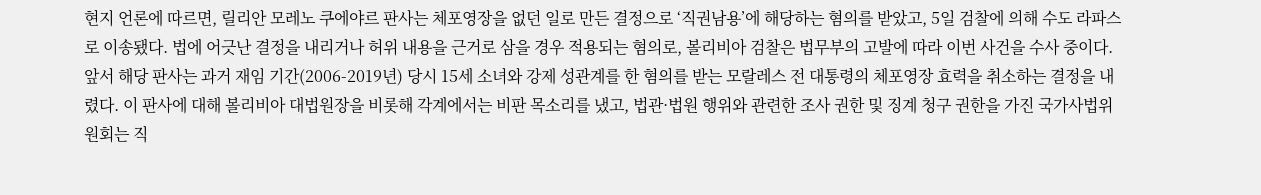현지 언론에 따르면, 릴리안 모레노 쿠에야르 판사는 체포영장을 없던 일로 만든 결정으로 ‘직권남용’에 해당하는 혐의를 받았고, 5일 검찰에 의해 수도 라파스로 이송됐다. 법에 어긋난 결정을 내리거나 허위 내용을 근거로 삼을 경우 적용되는 혐의로, 볼리비아 검찰은 법무부의 고발에 따라 이번 사건을 수사 중이다. 앞서 해당 판사는 과거 재임 기간(2006-2019년) 당시 15세 소녀와 강제 성관계를 한 혐의를 받는 모랄레스 전 대통령의 체포영장 효력을 취소하는 결정을 내렸다. 이 판사에 대해 볼리비아 대법원장을 비롯해 각계에서는 비판 목소리를 냈고, 법관·법원 행위와 관련한 조사 권한 및 징계 청구 권한을 가진 국가사법위원회는 직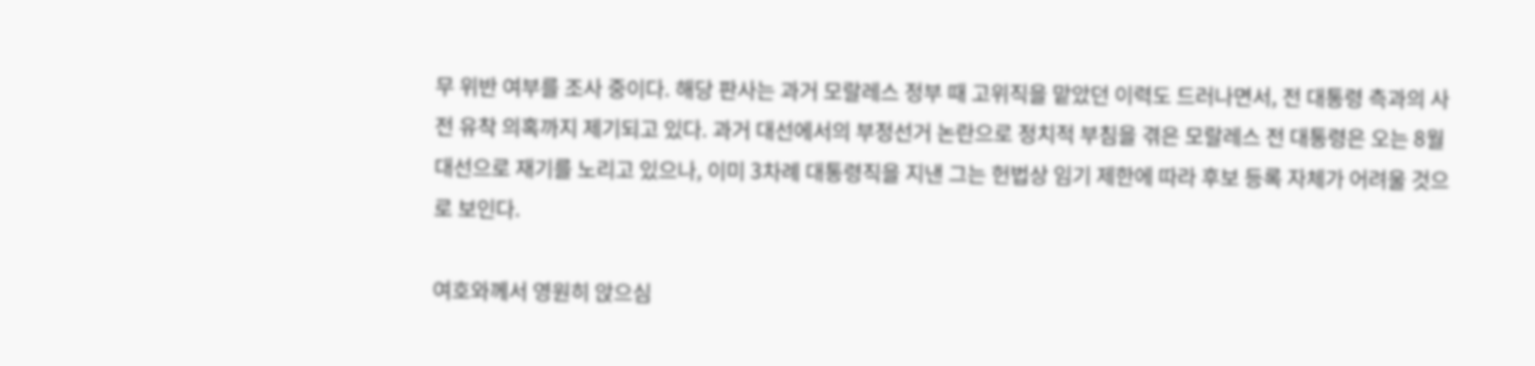무 위반 여부를 조사 중이다. 해당 판사는 과거 모랄레스 정부 때 고위직을 맡았던 이력도 드러나면서, 전 대통령 측과의 사전 유착 의혹까지 제기되고 있다. 과거 대선에서의 부정선거 논란으로 정치적 부침을 겪은 모랄레스 전 대통령은 오는 8월 대선으로 재기를 노리고 있으나, 이미 3차례 대통령직을 지낸 그는 헌법상 임기 제한에 따라 후보 등록 자체가 어려울 것으로 보인다.

여호와께서 영원히 앉으심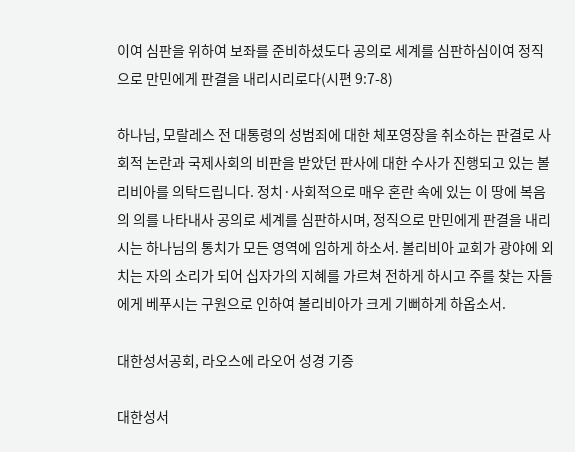이여 심판을 위하여 보좌를 준비하셨도다 공의로 세계를 심판하심이여 정직으로 만민에게 판결을 내리시리로다(시편 9:7-8)

하나님, 모랄레스 전 대통령의 성범죄에 대한 체포영장을 취소하는 판결로 사회적 논란과 국제사회의 비판을 받았던 판사에 대한 수사가 진행되고 있는 볼리비아를 의탁드립니다. 정치·사회적으로 매우 혼란 속에 있는 이 땅에 복음의 의를 나타내사 공의로 세계를 심판하시며, 정직으로 만민에게 판결을 내리시는 하나님의 통치가 모든 영역에 임하게 하소서. 볼리비아 교회가 광야에 외치는 자의 소리가 되어 십자가의 지혜를 가르쳐 전하게 하시고 주를 찾는 자들에게 베푸시는 구원으로 인하여 볼리비아가 크게 기뻐하게 하옵소서.

대한성서공회, 라오스에 라오어 성경 기증

대한성서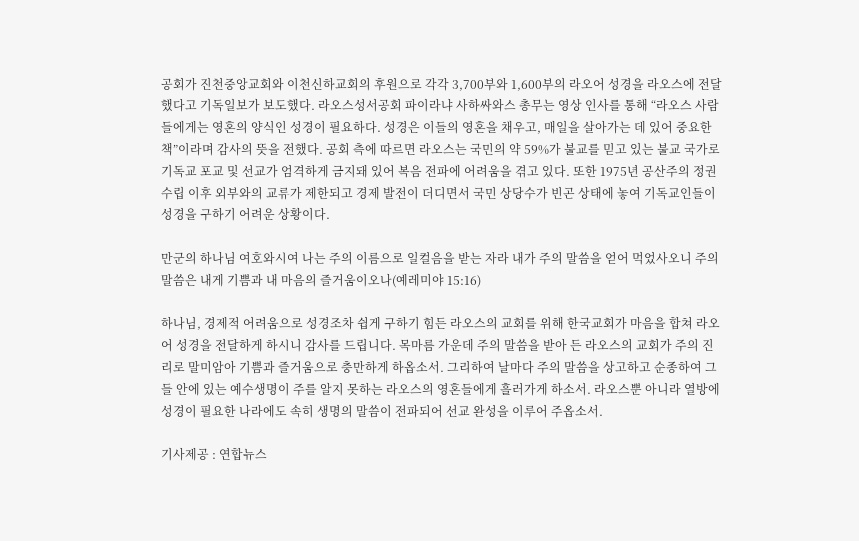공회가 진천중앙교회와 이천신하교회의 후원으로 각각 3,700부와 1,600부의 라오어 성경을 라오스에 전달했다고 기독일보가 보도했다. 라오스성서공회 파이라냐 사하싸와스 총무는 영상 인사를 통해 “라오스 사람들에게는 영혼의 양식인 성경이 필요하다. 성경은 이들의 영혼을 채우고, 매일을 살아가는 데 있어 중요한 책”이라며 감사의 뜻을 전했다. 공회 측에 따르면 라오스는 국민의 약 59%가 불교를 믿고 있는 불교 국가로 기독교 포교 및 선교가 엄격하게 금지돼 있어 복음 전파에 어려움을 겪고 있다. 또한 1975년 공산주의 정권 수립 이후 외부와의 교류가 제한되고 경제 발전이 더디면서 국민 상당수가 빈곤 상태에 놓여 기독교인들이 성경을 구하기 어려운 상황이다.

만군의 하나님 여호와시여 나는 주의 이름으로 일컬음을 받는 자라 내가 주의 말씀을 얻어 먹었사오니 주의 말씀은 내게 기쁨과 내 마음의 즐거움이오나(예레미야 15:16)

하나님, 경제적 어려움으로 성경조차 쉽게 구하기 힘든 라오스의 교회를 위해 한국교회가 마음을 합쳐 라오어 성경을 전달하게 하시니 감사를 드립니다. 목마름 가운데 주의 말씀을 받아 든 라오스의 교회가 주의 진리로 말미암아 기쁨과 즐거움으로 충만하게 하옵소서. 그리하여 날마다 주의 말씀을 상고하고 순종하여 그들 안에 있는 예수생명이 주를 알지 못하는 라오스의 영혼들에게 흘러가게 하소서. 라오스뿐 아니라 열방에 성경이 필요한 나라에도 속히 생명의 말씀이 전파되어 선교 완성을 이루어 주옵소서.

기사제공 : 연합뉴스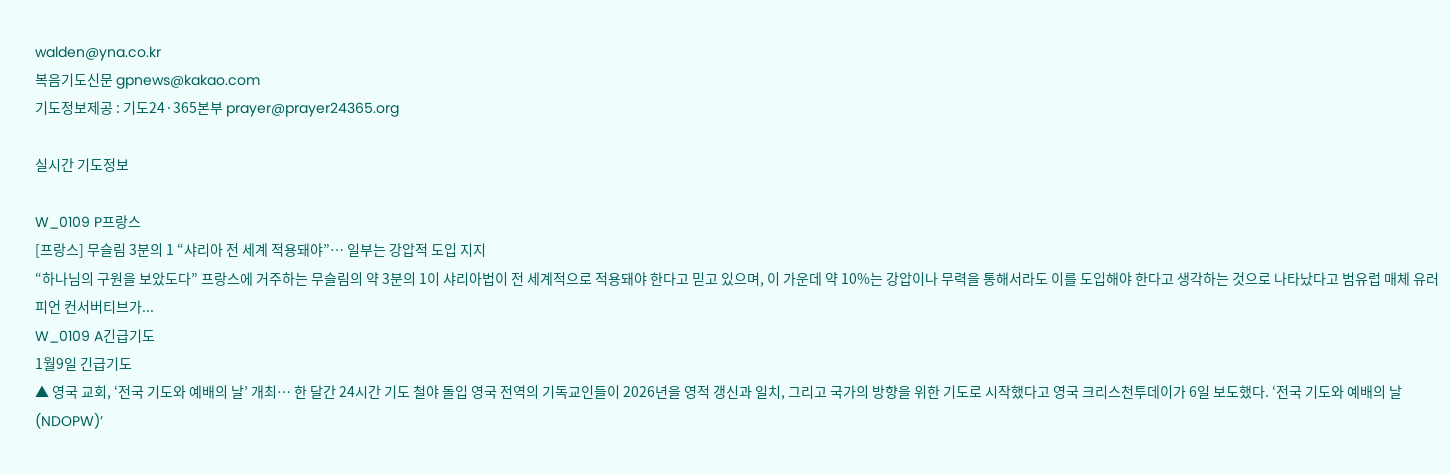walden@yna.co.kr
복음기도신문 gpnews@kakao.com
기도정보제공 : 기도24·365본부 prayer@prayer24365.org

실시간 기도정보

W_0109 P프랑스
[프랑스] 무슬림 3분의 1 “샤리아 전 세계 적용돼야”… 일부는 강압적 도입 지지
“하나님의 구원을 보았도다” 프랑스에 거주하는 무슬림의 약 3분의 1이 샤리아법이 전 세계적으로 적용돼야 한다고 믿고 있으며, 이 가운데 약 10%는 강압이나 무력을 통해서라도 이를 도입해야 한다고 생각하는 것으로 나타났다고 범유럽 매체 유러피언 컨서버티브가...
W_0109 A긴급기도
1월9일 긴급기도
▲ 영국 교회, ‘전국 기도와 예배의 날’ 개최… 한 달간 24시간 기도 철야 돌입 영국 전역의 기독교인들이 2026년을 영적 갱신과 일치, 그리고 국가의 방향을 위한 기도로 시작했다고 영국 크리스천투데이가 6일 보도했다. ‘전국 기도와 예배의 날(NDOPW)’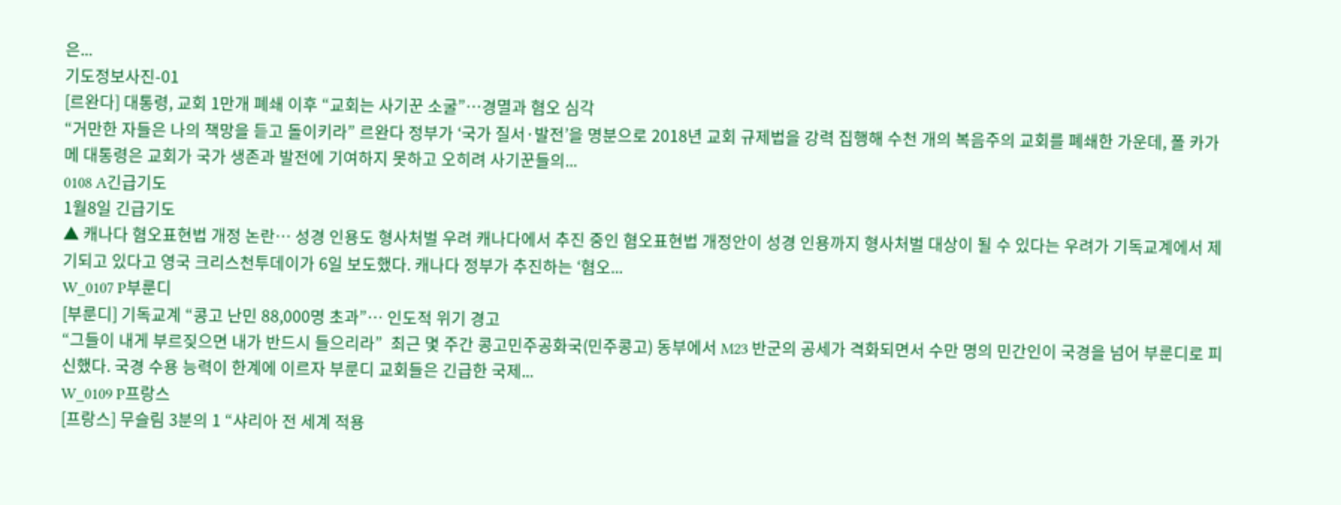은...
기도정보사진-01
[르완다] 대통령, 교회 1만개 폐쇄 이후 “교회는 사기꾼 소굴”…경멸과 혐오 심각
“거만한 자들은 나의 책망을 듣고 돌이키라” 르완다 정부가 ‘국가 질서·발전’을 명분으로 2018년 교회 규제법을 강력 집행해 수천 개의 복음주의 교회를 폐쇄한 가운데, 폴 카가메 대통령은 교회가 국가 생존과 발전에 기여하지 못하고 오히려 사기꾼들의...
0108 A긴급기도
1월8일 긴급기도
▲ 캐나다 혐오표현법 개정 논란… 성경 인용도 형사처벌 우려 캐나다에서 추진 중인 혐오표현법 개정안이 성경 인용까지 형사처벌 대상이 될 수 있다는 우려가 기독교계에서 제기되고 있다고 영국 크리스천투데이가 6일 보도했다. 캐나다 정부가 추진하는 ‘혐오...
W_0107 P부룬디
[부룬디] 기독교계 “콩고 난민 88,000명 초과”… 인도적 위기 경고
“그들이 내게 부르짖으면 내가 반드시 들으리라”  최근 몇 주간 콩고민주공화국(민주콩고) 동부에서 M23 반군의 공세가 격화되면서 수만 명의 민간인이 국경을 넘어 부룬디로 피신했다. 국경 수용 능력이 한계에 이르자 부룬디 교회들은 긴급한 국제...
W_0109 P프랑스
[프랑스] 무슬림 3분의 1 “샤리아 전 세계 적용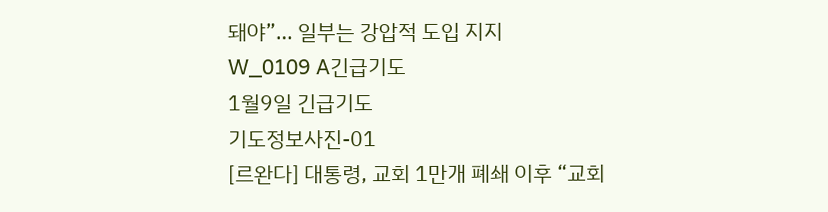돼야”… 일부는 강압적 도입 지지
W_0109 A긴급기도
1월9일 긴급기도
기도정보사진-01
[르완다] 대통령, 교회 1만개 폐쇄 이후 “교회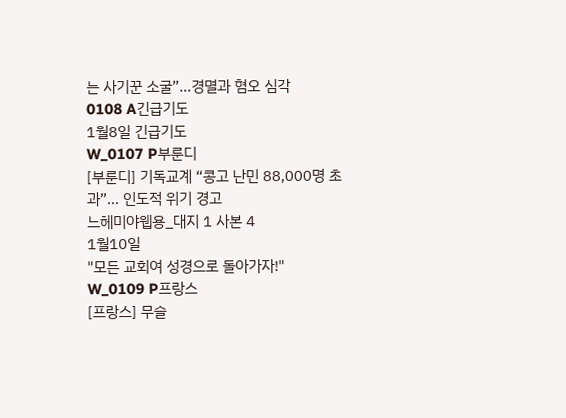는 사기꾼 소굴”…경멸과 혐오 심각
0108 A긴급기도
1월8일 긴급기도
W_0107 P부룬디
[부룬디] 기독교계 “콩고 난민 88,000명 초과”… 인도적 위기 경고
느헤미야웹용_대지 1 사본 4
1월10일
"모든 교회여 성경으로 돌아가자!"
W_0109 P프랑스
[프랑스] 무슬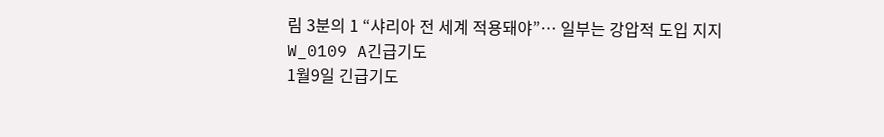림 3분의 1 “샤리아 전 세계 적용돼야”… 일부는 강압적 도입 지지
W_0109 A긴급기도
1월9일 긴급기도